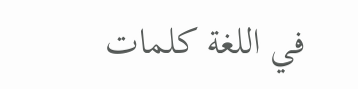في اللغة كلمات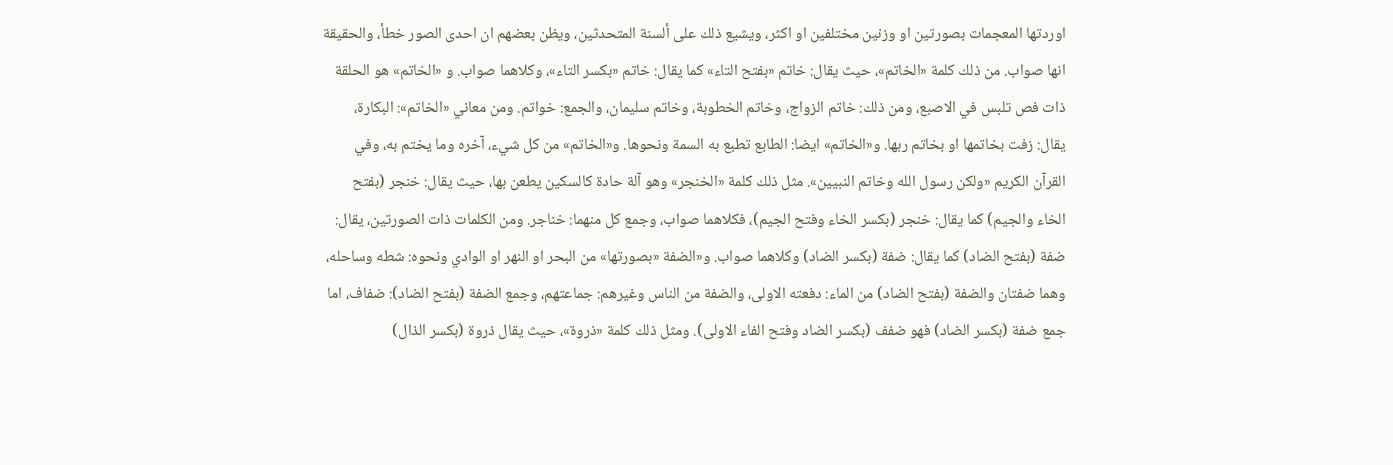اوردتها المعجمات بصورتين او وزنين مختلفين او اكثر، ويشيع ذلك على ألسنة المتحدثين، ويظن بعضهم ان احدى الصور خطأ، والحقيقة انها صواب. من ذلك كلمة «الخاتم»، حيث يقال: خاتم «بفتح التاء» كما يقال: خاتم «بكسر التاء»، وكلاهما صواب. و «الخاتم» هو الحلقة ذات فص تلبس في الاصبع، ومن ذلك: خاتم الزواج، وخاتم الخطوبة، وخاتم سليمان، والجمع: خواتم. ومن معاني «الخاتم»: البكارة، يقال: زفت بخاتمها او بخاتم ربها. و«الخاتم» ايضا: الطابع تطبع به السمة ونحوها. و«الخاتم» من كل شيء، آخره وما يختم به، وفي القرآن الكريم «ولكن رسول الله وخاتم النبيين». مثل ذلك كلمة «الخنجر» وهو آلة حادة كالسكين يطعن بها، حيث يقال: خنجر (بفتح الخاء والجيم) كما يقال: خنجر (بكسر الخاء وفتح الجيم)، فكلاهما صواب، وجمع كل منهما: خناجر. ومن الكلمات ذات الصورتين، يقال: ضفة (بفتح الضاد) كما يقال: ضفة (بكسر الضاد) وكلاهما صواب. و«الضفة «بصورتها» من البحر او النهر او الوادي ونحوه: شطه وساحله، وهما ضفتان والضفة (بفتح الضاد) من الماء: دفعته الاولى، والضفة من الناس وغيرهم: جماعتهم، وجمع الضفة (بفتح الضاد): ضفاف، اما جمع ضفة (بكسر الضاد) فهو ضفف (بكسر الضاد وفتح الفاء الاولى). ومثل ذلك كلمة «ذروة»، حيث يقال ذروة (بكسر الذال)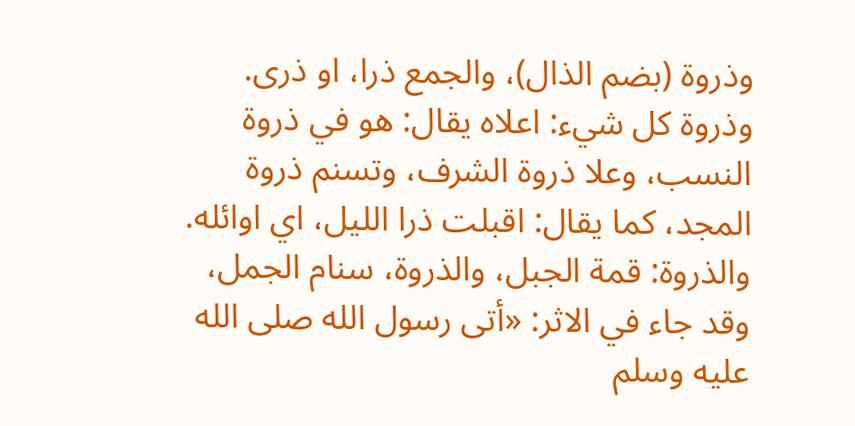وذروة (بضم الذال)، والجمع ذرا، او ذرى. وذروة كل شيء: اعلاه يقال: هو في ذروة النسب، وعلا ذروة الشرف، وتسنم ذروة المجد، كما يقال: اقبلت ذرا الليل، اي اوائله. والذروة: قمة الجبل، والذروة، سنام الجمل، وقد جاء في الاثر: «أتى رسول الله صلى الله عليه وسلم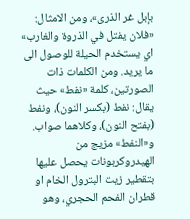بإبل غر الذرى»، ومن الامثال: «فلان يفتل في الذروة والغارب» اي يستخدم الحيلة للوصول الى ما يريد. ومن الكلمات ذات الصورتين، كلمة «نفط» حيث يقال: نفط (بكسر النون)، ونفط (بفتح النون)، وكلاهما صواب. و«النفط» مزيج من الهيدروكربونات يحصل عليها بتقطير زيت البترول الخام او قطران الفحم الحجري، وهو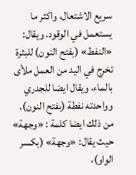سريع الاشتعال، واكثر ما يستعمل في الوقود. ويقال: «النفط» (بفتح النون) للبثرة تخرج في اليد من العمل ملأى بالماء، ويقال ايضا للجدري وواحدته نفطة (بفتح النون). من ذلك ايضا كلمة : «وجهة» حيث يقال: «وجهة» (بكسر الواو)،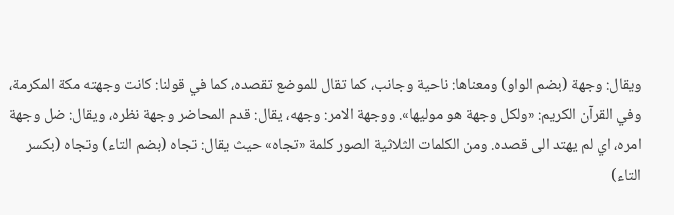ويقال: وجهة (بضم الواو) ومعناها: ناحية وجانب، كما تقال للموضع تقصده، كما في قولنا: كانت وجهته مكة المكرمة، وفي القرآن الكريم: «ولكل وجهة هو موليها». ووجهة الامر: وجهه، يقال: قدم المحاضر وجهة نظره، ويقال: ضل وجهة امره، اي لم يهتد الى قصده. ومن الكلمات الثلاثية الصور كلمة «تجاه» حيث يقال: تجاه (بضم التاء) وتجاه (بكسر التاء)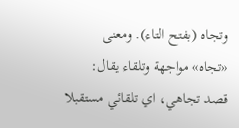وتجاه (بفتح التاء). ومعنى «تجاه» مواجهة وتلقاء يقال: قصد تجاهي، اي تلقائي مستقبلا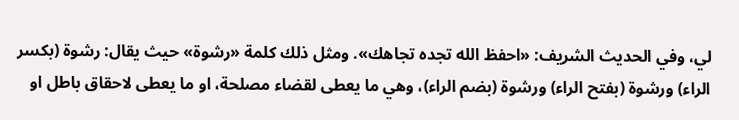لي، وفي الحديث الشريف: «احفظ الله تجده تجاهك». ومثل ذلك كلمة «رشوة» حيث يقال: رشوة (بكسر الراء) ورشوة (بفتح الراء) ورشوة (بضم الراء)، وهي ما يعطى لقضاء مصلحة، او ما يعطى لاحقاق باطل او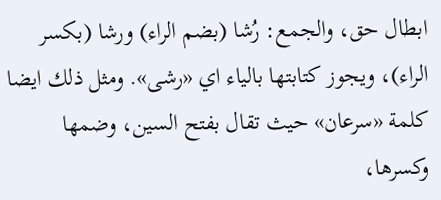ابطال حق، والجمع: رُشا (بضم الراء) ورشا (بكسر الراء)، ويجوز كتابتها بالياء اي «رشى». ومثل ذلك ايضا كلمة «سرعان» حيث تقال بفتح السين، وضمها وكسرها،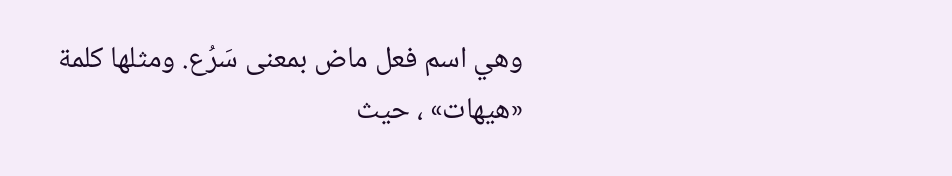وهي اسم فعل ماض بمعنى سَرُع. ومثلها كلمة «هيهات» ، حيث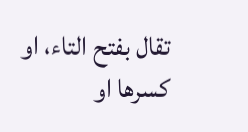تقال بفتح التاء، او كسرها او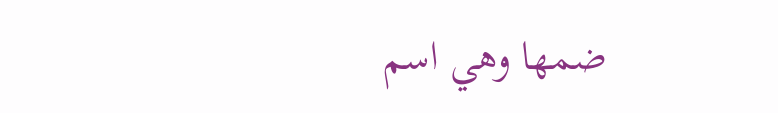ضمها وهي اسم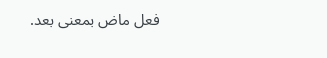فعل ماض بمعنى بعد.